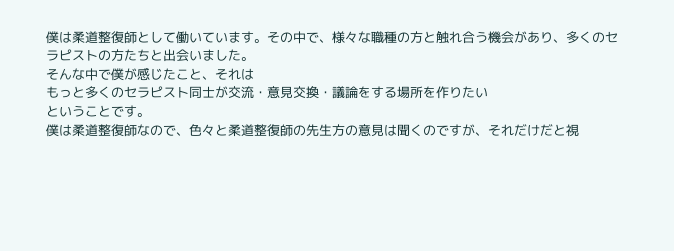僕は柔道整復師として働いています。その中で、様々な職種の方と触れ合う機会があり、多くのセラピストの方たちと出会いました。
そんな中で僕が感じたこと、それは
もっと多くのセラピスト同士が交流・意見交換・議論をする場所を作りたい
ということです。
僕は柔道整復師なので、色々と柔道整復師の先生方の意見は聞くのですが、それだけだと視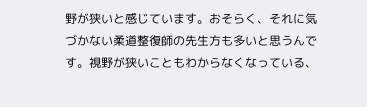野が狭いと感じています。おそらく、それに気づかない柔道整復師の先生方も多いと思うんです。視野が狭いこともわからなくなっている、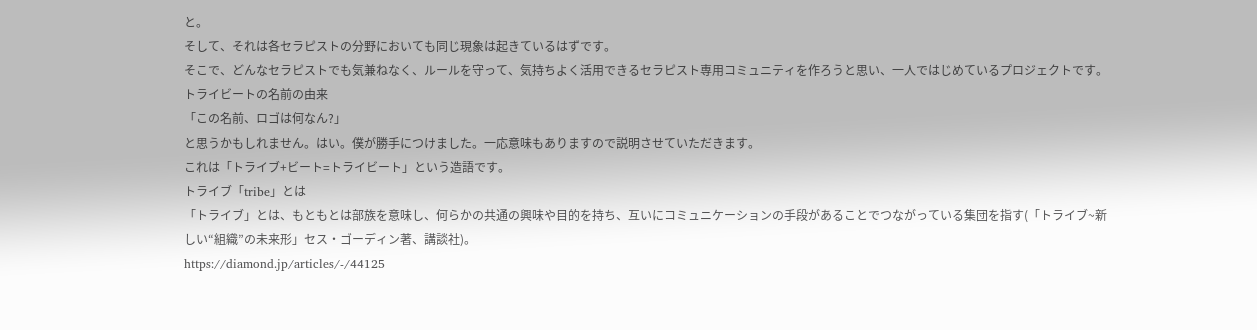と。
そして、それは各セラピストの分野においても同じ現象は起きているはずです。
そこで、どんなセラピストでも気兼ねなく、ルールを守って、気持ちよく活用できるセラピスト専用コミュニティを作ろうと思い、一人ではじめているプロジェクトです。
トライビートの名前の由来
「この名前、ロゴは何なん?」
と思うかもしれません。はい。僕が勝手につけました。一応意味もありますので説明させていただきます。
これは「トライブ+ビート=トライビート」という造語です。
トライブ「tribe」とは
「トライブ」とは、もともとは部族を意味し、何らかの共通の興味や目的を持ち、互いにコミュニケーションの手段があることでつながっている集団を指す(「トライブ~新しい“組織”の未来形」セス・ゴーディン著、講談社)。
https://diamond.jp/articles/-/44125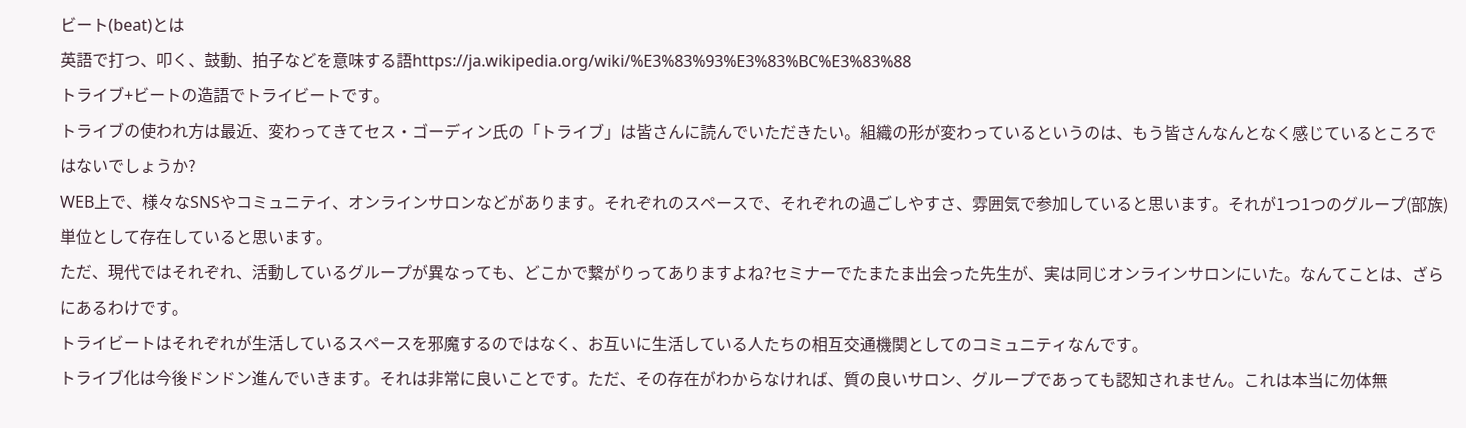ビート(beat)とは
英語で打つ、叩く、鼓動、拍子などを意味する語https://ja.wikipedia.org/wiki/%E3%83%93%E3%83%BC%E3%83%88
トライブ+ビートの造語でトライビートです。
トライブの使われ方は最近、変わってきてセス・ゴーディン氏の「トライブ」は皆さんに読んでいただきたい。組織の形が変わっているというのは、もう皆さんなんとなく感じているところではないでしょうか?
WEB上で、様々なSNSやコミュニテイ、オンラインサロンなどがあります。それぞれのスペースで、それぞれの過ごしやすさ、雰囲気で参加していると思います。それが1つ1つのグループ(部族)単位として存在していると思います。
ただ、現代ではそれぞれ、活動しているグループが異なっても、どこかで繋がりってありますよね?セミナーでたまたま出会った先生が、実は同じオンラインサロンにいた。なんてことは、ざらにあるわけです。
トライビートはそれぞれが生活しているスペースを邪魔するのではなく、お互いに生活している人たちの相互交通機関としてのコミュニティなんです。
トライブ化は今後ドンドン進んでいきます。それは非常に良いことです。ただ、その存在がわからなければ、質の良いサロン、グループであっても認知されません。これは本当に勿体無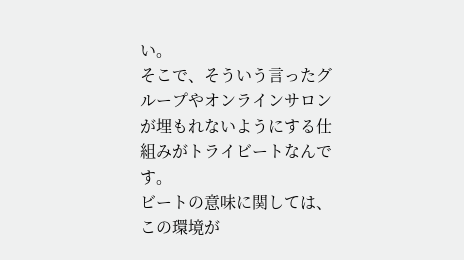い。
そこで、そういう言ったグループやオンラインサロンが埋もれないようにする仕組みがトライビートなんです。
ビートの意味に関しては、この環境が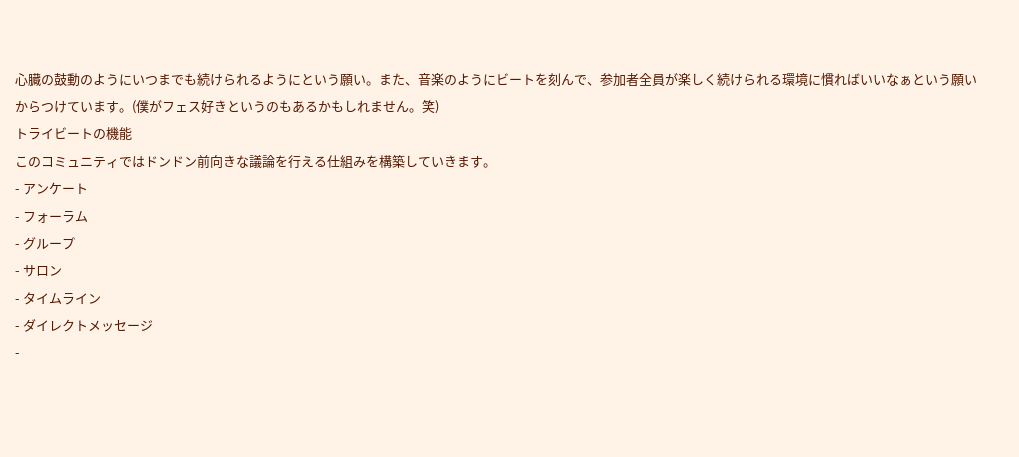心臓の鼓動のようにいつまでも続けられるようにという願い。また、音楽のようにビートを刻んで、参加者全員が楽しく続けられる環境に慣ればいいなぁという願いからつけています。(僕がフェス好きというのもあるかもしれません。笑)
トライビートの機能
このコミュニティではドンドン前向きな議論を行える仕組みを構築していきます。
- アンケート
- フォーラム
- グループ
- サロン
- タイムライン
- ダイレクトメッセージ
-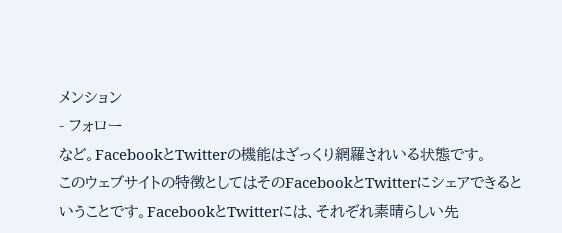メンション
- フォロー
など。FacebookとTwitterの機能はざっくり網羅されいる状態です。
このウェブサイトの特徴としてはそのFacebookとTwitterにシェアできるということです。FacebookとTwitterには、それぞれ素晴らしい先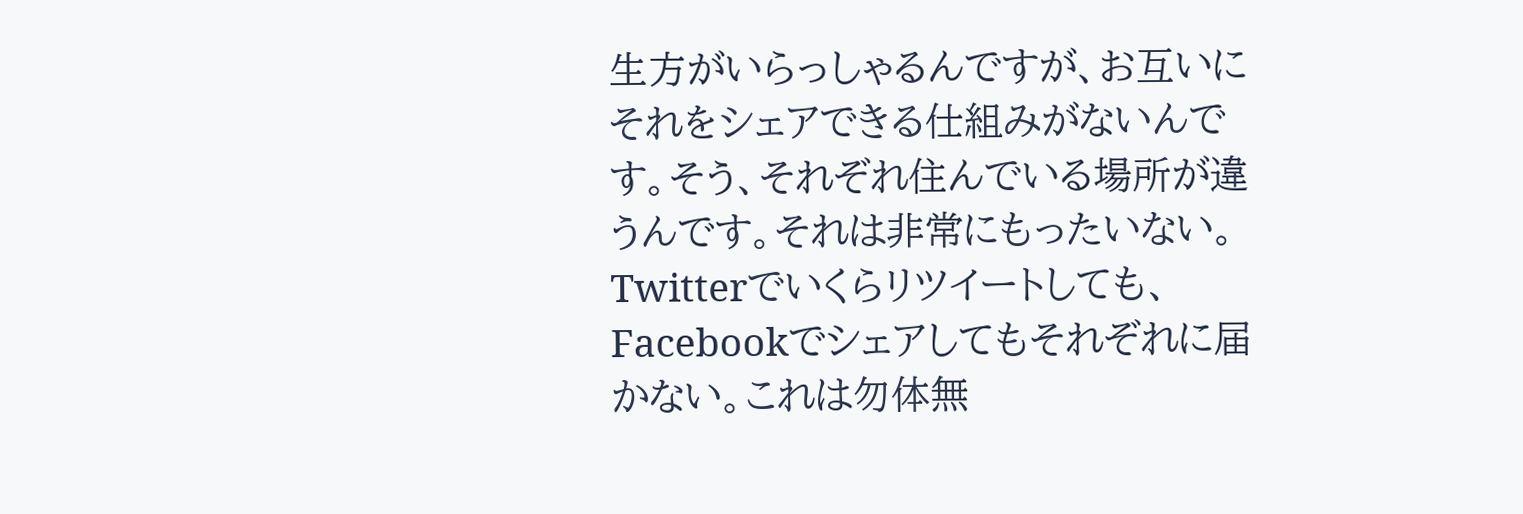生方がいらっしゃるんですが、お互いにそれをシェアできる仕組みがないんです。そう、それぞれ住んでいる場所が違うんです。それは非常にもったいない。
Twitterでいくらリツイートしても、Facebookでシェアしてもそれぞれに届かない。これは勿体無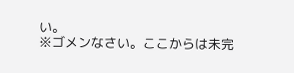い。
※ゴメンなさい。ここからは未完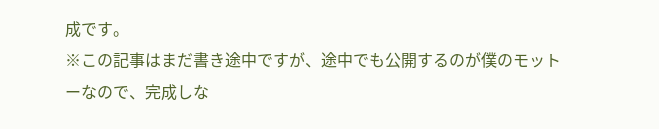成です。
※この記事はまだ書き途中ですが、途中でも公開するのが僕のモットーなので、完成しな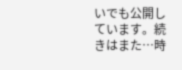いでも公開しています。続きはまた…時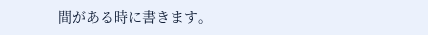間がある時に書きます。